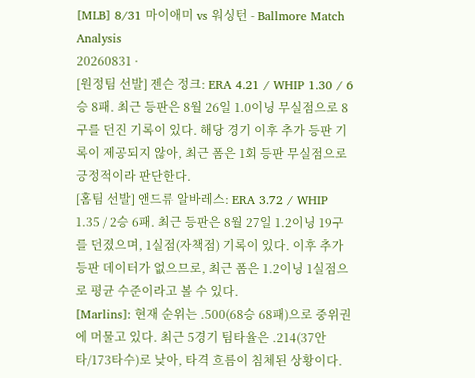[MLB] 8/31 마이애미 vs 워싱턴 - Ballmore Match Analysis
20260831 ·
[원정팀 선발] 젠슨 정크: ERA 4.21 / WHIP 1.30 / 6승 8패. 최근 등판은 8월 26일 1.0이닝 무실점으로 8구를 던진 기록이 있다. 해당 경기 이후 추가 등판 기록이 제공되지 않아, 최근 폼은 1회 등판 무실점으로 긍정적이라 판단한다.
[홈팀 선발] 앤드류 알바레스: ERA 3.72 / WHIP 1.35 / 2승 6패. 최근 등판은 8월 27일 1.2이닝 19구를 던졌으며, 1실점(자책점) 기록이 있다. 이후 추가 등판 데이터가 없으므로, 최근 폼은 1.2이닝 1실점으로 평균 수준이라고 볼 수 있다.
[Marlins]: 현재 순위는 .500(68승 68패)으로 중위권에 머물고 있다. 최근 5경기 팀타율은 .214(37안타/173타수)로 낮아, 타격 흐름이 침체된 상황이다.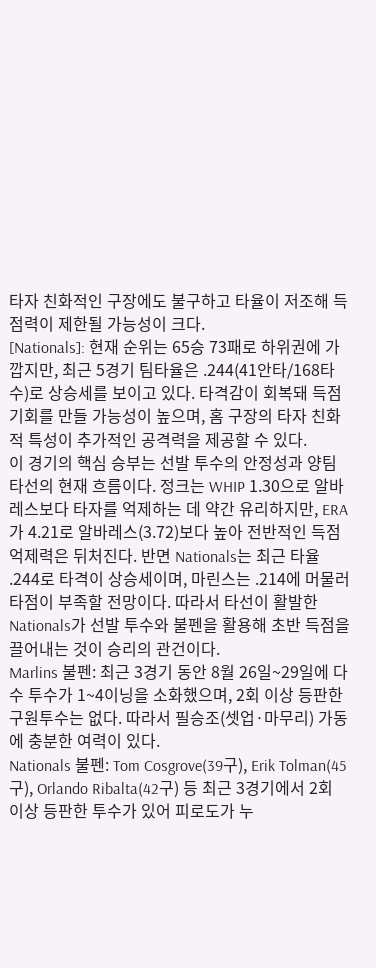타자 친화적인 구장에도 불구하고 타율이 저조해 득점력이 제한될 가능성이 크다.
[Nationals]: 현재 순위는 65승 73패로 하위권에 가깝지만, 최근 5경기 팀타율은 .244(41안타/168타수)로 상승세를 보이고 있다. 타격감이 회복돼 득점 기회를 만들 가능성이 높으며, 홈 구장의 타자 친화적 특성이 추가적인 공격력을 제공할 수 있다.
이 경기의 핵심 승부는 선발 투수의 안정성과 양팀 타선의 현재 흐름이다. 정크는 WHIP 1.30으로 알바레스보다 타자를 억제하는 데 약간 유리하지만, ERA가 4.21로 알바레스(3.72)보다 높아 전반적인 득점 억제력은 뒤처진다. 반면 Nationals는 최근 타율 .244로 타격이 상승세이며, 마린스는 .214에 머물러 타점이 부족할 전망이다. 따라서 타선이 활발한 Nationals가 선발 투수와 불펜을 활용해 초반 득점을 끌어내는 것이 승리의 관건이다.
Marlins 불펜: 최근 3경기 동안 8월 26일~29일에 다수 투수가 1~4이닝을 소화했으며, 2회 이상 등판한 구원투수는 없다. 따라서 필승조(셋업·마무리) 가동에 충분한 여력이 있다.
Nationals 불펜: Tom Cosgrove(39구), Erik Tolman(45구), Orlando Ribalta(42구) 등 최근 3경기에서 2회 이상 등판한 투수가 있어 피로도가 누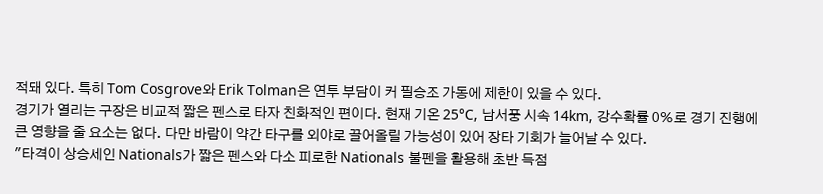적돼 있다. 특히 Tom Cosgrove와 Erik Tolman은 연투 부담이 커 필승조 가동에 제한이 있을 수 있다.
경기가 열리는 구장은 비교적 짧은 펜스로 타자 친화적인 편이다. 현재 기온 25°C, 남서풍 시속 14km, 강수확률 0%로 경기 진행에 큰 영향을 줄 요소는 없다. 다만 바람이 약간 타구를 외야로 끌어올릴 가능성이 있어 장타 기회가 늘어날 수 있다.
"타격이 상승세인 Nationals가 짧은 펜스와 다소 피로한 Nationals 불펜을 활용해 초반 득점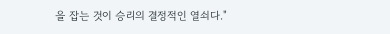을 잡는 것이 승리의 결정적인 열쇠다."